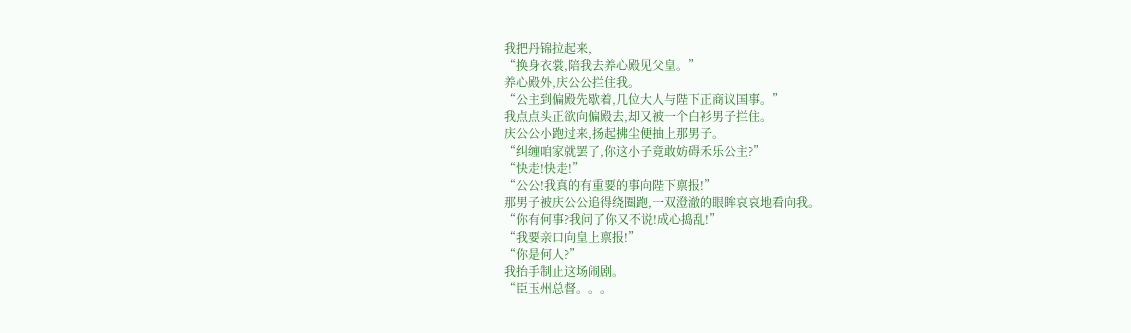我把丹锦拉起来,
“换身衣裳,陪我去养心殿见父皇。”
养心殿外,庆公公拦住我。
“公主到偏殿先歇着,几位大人与陛下正商议国事。”
我点点头正欲向偏殿去,却又被一个白衫男子拦住。
庆公公小跑过来,扬起拂尘便抽上那男子。
“纠缠咱家就罢了,你这小子竟敢妨碍禾乐公主?”
“快走!快走!”
“公公!我真的有重要的事向陛下禀报!”
那男子被庆公公追得绕圈跑,一双澄澈的眼眸哀哀地看向我。
“你有何事?我问了你又不说!成心捣乱!”
“我要亲口向皇上禀报!”
“你是何人?”
我抬手制止这场闹剧。
“臣玉州总督。。。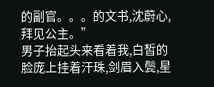的副官。。。的文书,沈蔚心,拜见公主。”
男子抬起头来看着我,白皙的脸庞上挂着汗珠,剑眉入鬓,星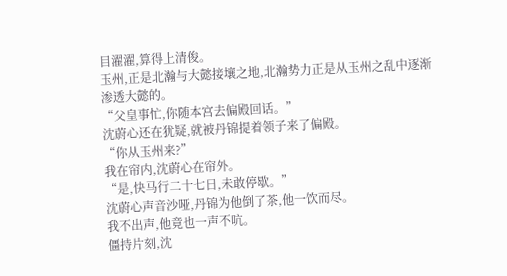目濯濯,算得上清俊。
玉州,正是北瀚与大懿接壤之地,北瀚势力正是从玉州之乱中逐渐渗透大懿的。
“父皇事忙,你随本宫去偏殿回话。”
沈蔚心还在犹疑,就被丹锦提着领子来了偏殿。
“你从玉州来?”
我在帘内,沈蔚心在帘外。
“是,快马行二十七日,未敢停歇。”
沈蔚心声音沙哑,丹锦为他倒了茶,他一饮而尽。
我不出声,他竟也一声不吭。
僵持片刻,沈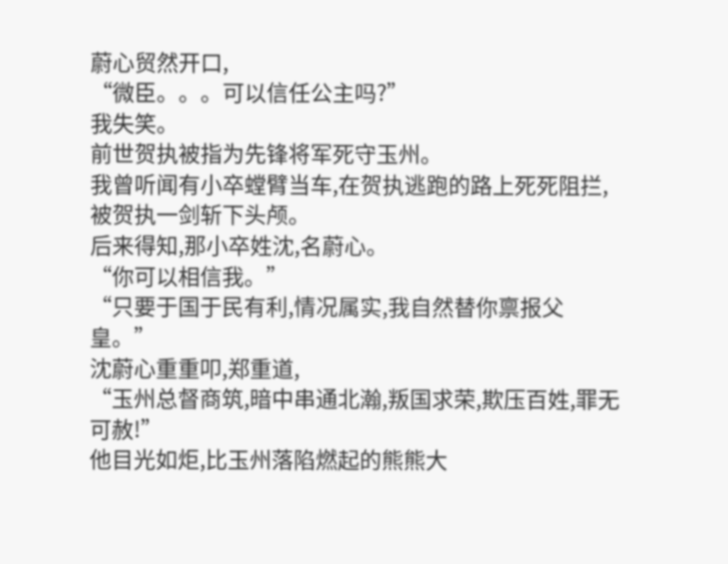蔚心贸然开口,
“微臣。。。可以信任公主吗?”
我失笑。
前世贺执被指为先锋将军死守玉州。
我曾听闻有小卒螳臂当车,在贺执逃跑的路上死死阻拦,被贺执一剑斩下头颅。
后来得知,那小卒姓沈,名蔚心。
“你可以相信我。”
“只要于国于民有利,情况属实,我自然替你禀报父皇。”
沈蔚心重重叩,郑重道,
“玉州总督商筑,暗中串通北瀚,叛国求荣,欺压百姓,罪无可赦!”
他目光如炬,比玉州落陷燃起的熊熊大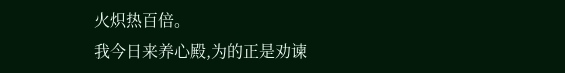火炽热百倍。
我今日来养心殿,为的正是劝谏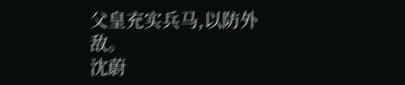父皇充实兵马,以防外敌。
沈蔚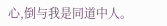心,倒与我是同道中人。